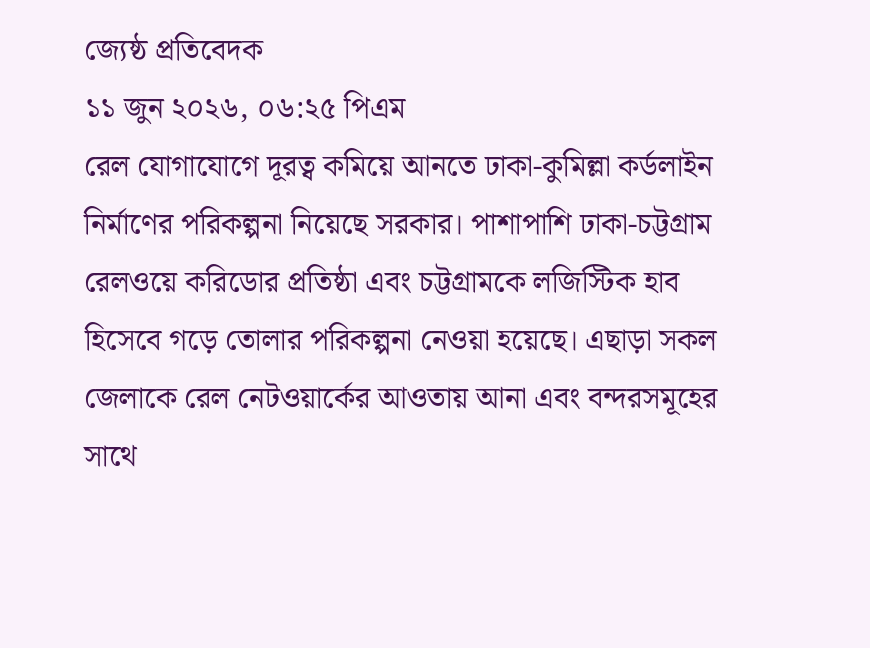জ্যেষ্ঠ প্রতিবেদক
১১ জুন ২০২৬, ০৬:২৫ পিএম
রেল যোগাযোগে দূরত্ব কমিয়ে আনতে ঢাকা-কুমিল্লা কর্ডলাইন নির্মাণের পরিকল্পনা নিয়েছে সরকার। পাশাপাশি ঢাকা-চট্টগ্রাম রেলওয়ে করিডোর প্রতিষ্ঠা এবং চট্টগ্রামকে লজিস্টিক হাব হিসেবে গড়ে তোলার পরিকল্পনা নেওয়া হয়েছে। এছাড়া সকল জেলাকে রেল নেটওয়ার্কের আওতায় আনা এবং বন্দরসমূহের সাথে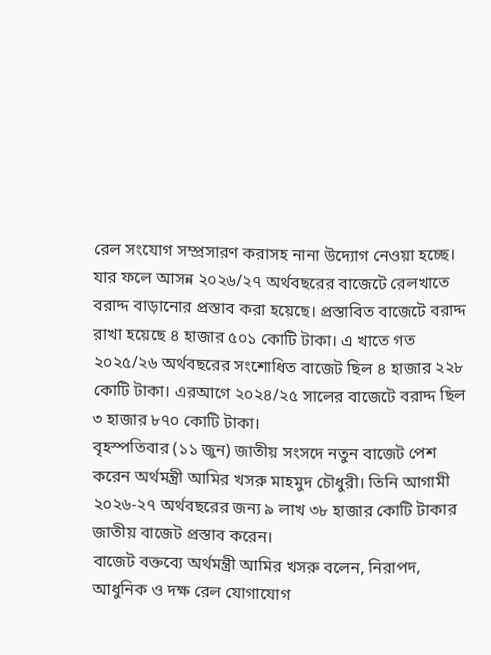রেল সংযোগ সম্প্রসারণ করাসহ নানা উদ্যোগ নেওয়া হচ্ছে।
যার ফলে আসন্ন ২০২৬/২৭ অর্থবছরের বাজেটে রেলখাতে বরাদ্দ বাড়ানোর প্রস্তাব করা হয়েছে। প্রস্তাবিত বাজেটে বরাদ্দ রাখা হয়েছে ৪ হাজার ৫০১ কোটি টাকা। এ খাতে গত ২০২৫/২৬ অর্থবছরের সংশোধিত বাজেট ছিল ৪ হাজার ২২৮ কোটি টাকা। এরআগে ২০২৪/২৫ সালের বাজেটে বরাদ্দ ছিল ৩ হাজার ৮৭০ কোটি টাকা।
বৃহস্পতিবার (১১ জুন) জাতীয় সংসদে নতুন বাজেট পেশ করেন অর্থমন্ত্রী আমির খসরু মাহমুদ চৌধুরী। তিনি আগামী ২০২৬-২৭ অর্থবছরের জন্য ৯ লাখ ৩৮ হাজার কোটি টাকার জাতীয় বাজেট প্রস্তাব করেন।
বাজেট বক্তব্যে অর্থমন্ত্রী আমির খসরু বলেন, নিরাপদ, আধুনিক ও দক্ষ রেল যোগাযোগ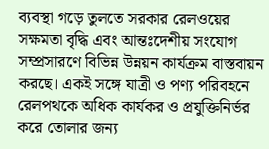ব্যবস্থা গড়ে তুলতে সরকার রেলওয়ের সক্ষমতা বৃদ্ধি এবং আন্তঃদেশীয় সংযোগ সম্প্রসারণে বিভিন্ন উন্নয়ন কার্যক্রম বাস্তবায়ন করছে। একই সঙ্গে যাত্রী ও পণ্য পরিবহনে রেলপথকে অধিক কার্যকর ও প্রযুক্তিনির্ভর করে তোলার জন্য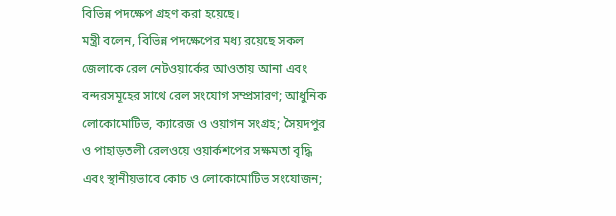বিভিন্ন পদক্ষেপ গ্রহণ করা হয়েছে।
মন্ত্রী বলেন, বিভিন্ন পদক্ষেপের মধ্য রয়েছে সকল জেলাকে রেল নেটওয়ার্কের আওতায় আনা এবং বন্দরসমূহের সাথে রেল সংযোগ সম্প্রসারণ; আধুনিক লোকোমোটিভ, ক্যারেজ ও ওয়াগন সংগ্রহ; সৈয়দপুর ও পাহাড়তলী রেলওয়ে ওয়ার্কশপের সক্ষমতা বৃদ্ধি এবং স্থানীয়ভাবে কোচ ও লোকোমোটিভ সংযোজন;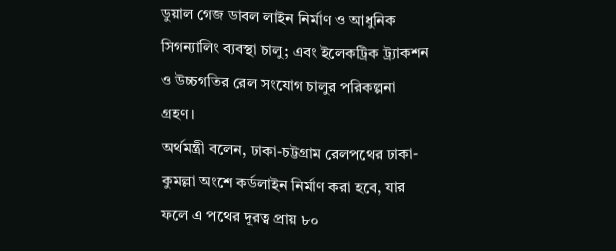ডুয়াল গেজ ডাবল লাইন নির্মাণ ও আধুনিক সিগন্যালিং ব্যবস্থা চালু; এবং ইলেকট্রিক ট্র্যাকশন ও উচ্চগতির রেল সংযোগ চালুর পরিকল্পনা গ্রহণ।
অর্থমন্ত্রী বলেন, ঢাকা-চট্টগ্রাম রেলপথের ঢাকা-কুমল্লা অংশে কর্ডলাইন নির্মাণ করা হবে, যার ফলে এ পথের দূরত্ব প্রায় ৮০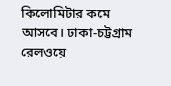কিলোমিটার কমে আসবে। ঢাকা-চট্টগ্রাম রেলওয়ে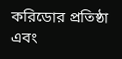করিডোর প্রতিষ্ঠা এবং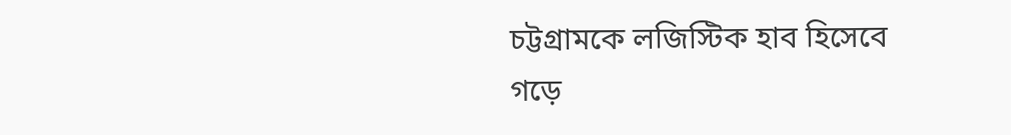চট্টগ্রামকে লজিস্টিক হাব হিসেবে গড়ে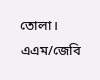তোলা।
এএম/জেবি